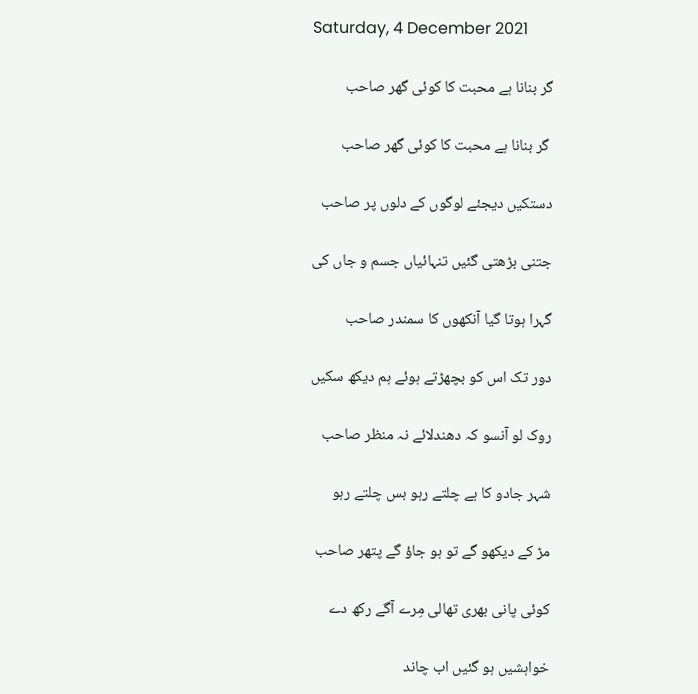Saturday, 4 December 2021

گر بنانا ہے محبت کا کوئی گھر صاحب

 گر بنانا ہے محبت کا کوئی گھر صاحب

دستکیں دیجئے لوگوں کے دلوں پر صاحب

جتنی بڑھتی گئیں تنہائیاں جسم و جاں کی

گہرا ہوتا گیا آنکھوں کا سمندر صاحب

دور تک اس کو بچھڑتے ہوئے ہم دیکھ سکیں

روک لو آنسو کہ دھندلائے نہ منظر صاحب

شہر جادو کا ہے چلتے رہو بس چلتے رہو

مڑ کے دیکھو گے تو ہو جاؤ گے پتھر صاحب

کوئی پانی بھری تھالی مِرے آگے رکھ دے

خواہشیں ہو گئیں اب چاند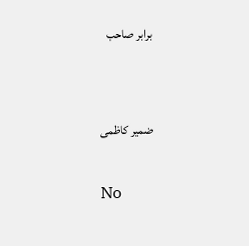برابر صاحب


ضمیر کاظمی

No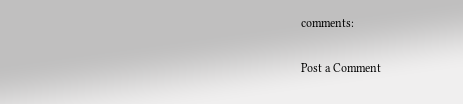comments:

Post a Comment